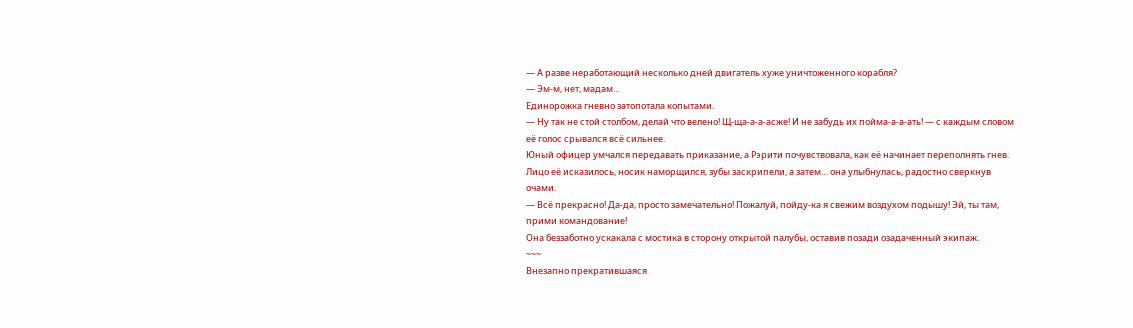— А разве неработающий несколько дней двигатель хуже уничтоженного корабля?
— Эм-м, нет, мадам...
Единорожка гневно затопотала копытами.
— Ну так не стой столбом, делай что велено! Щ-ща-а-а-асже! И не забудь их пойма-а-а-ать! — с каждым словом её голос срывался всё сильнее.
Юный офицер умчался передавать приказание, а Рэрити почувствовала, как её начинает переполнять гнев. Лицо её исказилось, носик наморщился, зубы заскрипели, а затем… она улыбнулась, радостно сверкнув очами.
— Всё прекрасно! Да-да, просто замечательно! Пожалуй, пойду-ка я свежим воздухом подышу! Эй, ты там, прими командование!
Она беззаботно ускакала с мостика в сторону открытой палубы, оставив позади озадаченный экипаж.
~~~
Внезапно прекратившаяся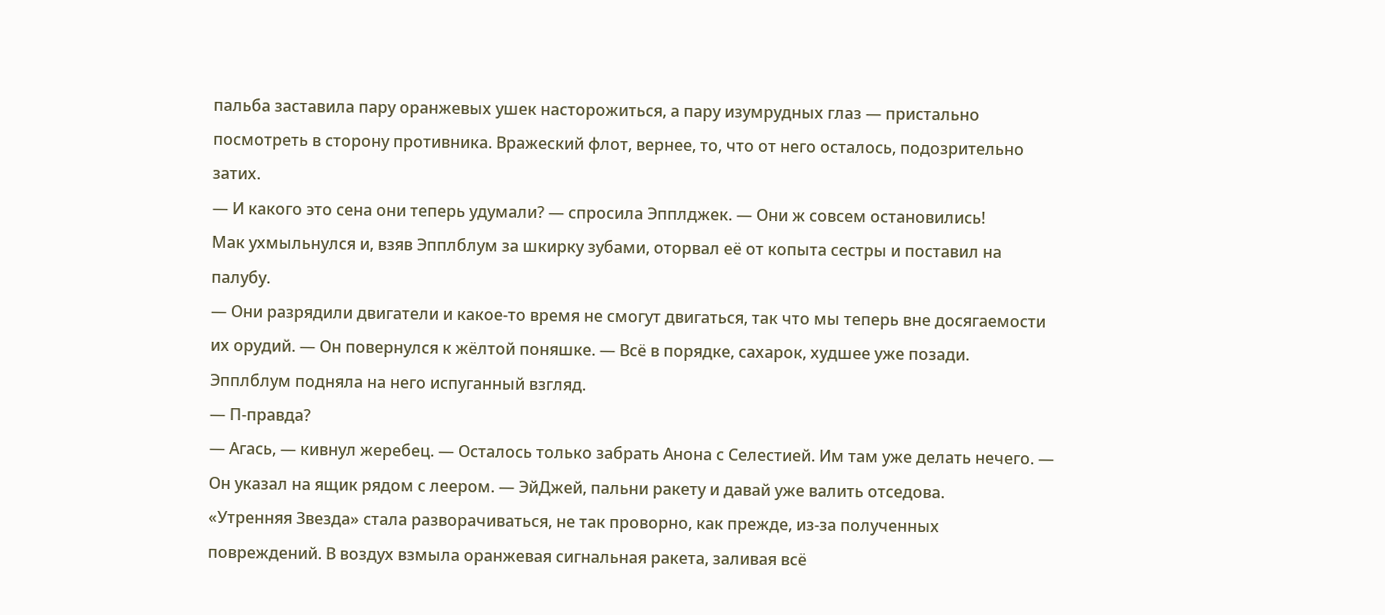пальба заставила пару оранжевых ушек насторожиться, а пару изумрудных глаз — пристально посмотреть в сторону противника. Вражеский флот, вернее, то, что от него осталось, подозрительно затих.
— И какого это сена они теперь удумали? — спросила Эпплджек. — Они ж совсем остановились!
Мак ухмыльнулся и, взяв Эпплблум за шкирку зубами, оторвал её от копыта сестры и поставил на палубу.
— Они разрядили двигатели и какое-то время не смогут двигаться, так что мы теперь вне досягаемости их орудий. — Он повернулся к жёлтой поняшке. — Всё в порядке, сахарок, худшее уже позади.
Эпплблум подняла на него испуганный взгляд.
— П-правда?
— Агась, — кивнул жеребец. — Осталось только забрать Анона с Селестией. Им там уже делать нечего. — Он указал на ящик рядом с леером. — ЭйДжей, пальни ракету и давай уже валить отседова.
«Утренняя Звезда» стала разворачиваться, не так проворно, как прежде, из-за полученных повреждений. В воздух взмыла оранжевая сигнальная ракета, заливая всё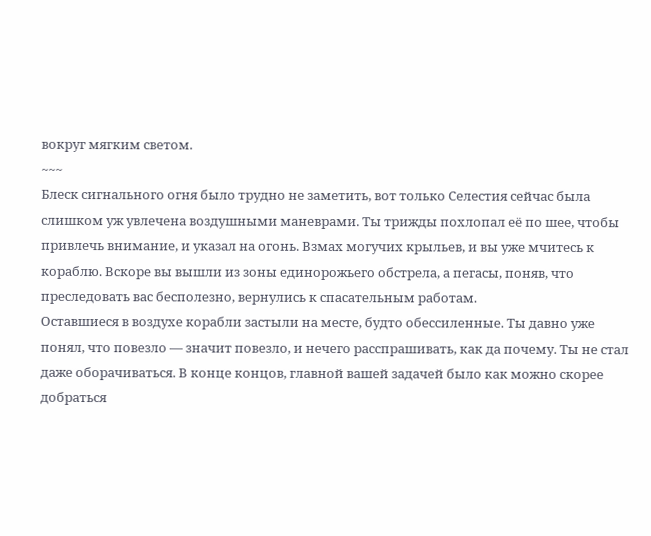вокруг мягким светом.
~~~
Блеск сигнального огня было трудно не заметить, вот только Селестия сейчас была слишком уж увлечена воздушными маневрами. Ты трижды похлопал её по шее, чтобы привлечь внимание, и указал на огонь. Взмах могучих крыльев, и вы уже мчитесь к кораблю. Вскоре вы вышли из зоны единорожьего обстрела, а пегасы, поняв, что преследовать вас бесполезно, вернулись к спасательным работам.
Оставшиеся в воздухе корабли застыли на месте, будто обессиленные. Ты давно уже понял, что повезло — значит повезло, и нечего расспрашивать, как да почему. Ты не стал даже оборачиваться. В конце концов, главной вашей задачей было как можно скорее добраться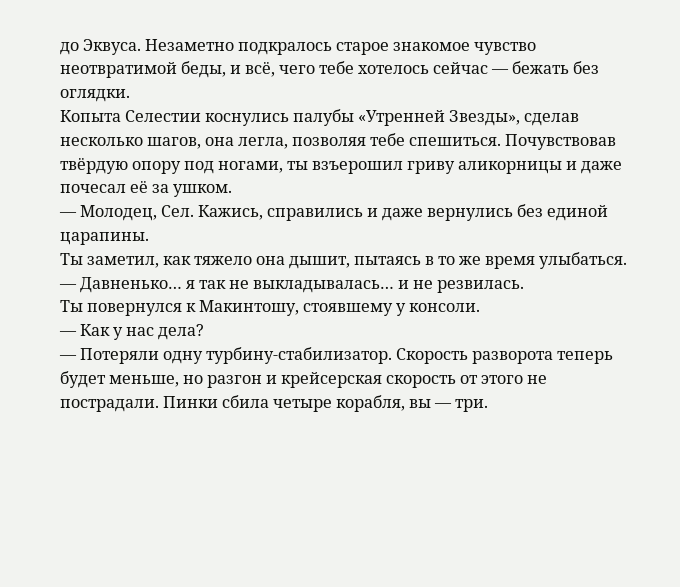до Эквуса. Незаметно подкралось старое знакомое чувство неотвратимой беды, и всё, чего тебе хотелось сейчас — бежать без оглядки.
Копыта Селестии коснулись палубы «Утренней Звезды», сделав несколько шагов, она легла, позволяя тебе спешиться. Почувствовав твёрдую опору под ногами, ты взъерошил гриву аликорницы и даже почесал её за ушком.
— Молодец, Сел. Кажись, справились и даже вернулись без единой царапины.
Ты заметил, как тяжело она дышит, пытаясь в то же время улыбаться.
— Давненько… я так не выкладывалась… и не резвилась.
Ты повернулся к Макинтошу, стоявшему у консоли.
— Как у нас дела?
— Потеряли одну турбину-стабилизатор. Скорость разворота теперь будет меньше, но разгон и крейсерская скорость от этого не пострадали. Пинки сбила четыре корабля, вы — три.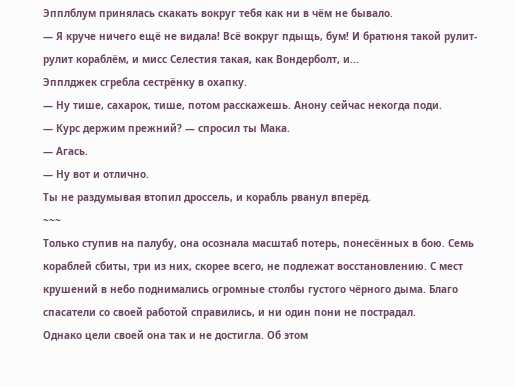Эпплблум принялась скакать вокруг тебя как ни в чём не бывало.
— Я круче ничего ещё не видала! Всё вокруг пдыщь, бум! И братюня такой рулит-рулит кораблём, и мисс Селестия такая, как Вондерболт, и...
Эпплджек сгребла сестрёнку в охапку.
— Ну тише, сахарок, тише, потом расскажешь. Анону сейчас некогда поди.
— Курс держим прежний? — спросил ты Мака.
— Агась.
— Ну вот и отлично.
Ты не раздумывая втопил дроссель, и корабль рванул вперёд.
~~~
Только ступив на палубу, она осознала масштаб потерь, понесённых в бою. Семь кораблей сбиты, три из них, скорее всего, не подлежат восстановлению. С мест крушений в небо поднимались огромные столбы густого чёрного дыма. Благо спасатели со своей работой справились, и ни один пони не пострадал.
Однако цели своей она так и не достигла. Об этом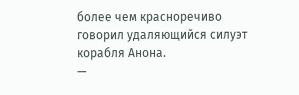более чем красноречиво говорил удаляющийся силуэт корабля Анона.
—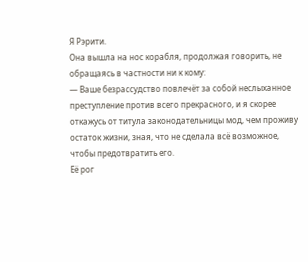Я Рэрити.
Она вышла на нос корабля, продолжая говорить, не обращаясь в частности ни к кому:
— Ваше безрассудство повлечёт за собой неслыханное преступление против всего прекрасного, и я скорее откажусь от титула законодательницы мод, чем проживу остаток жизни, зная, что не сделала всё возможное, чтобы предотвратить его.
Её рог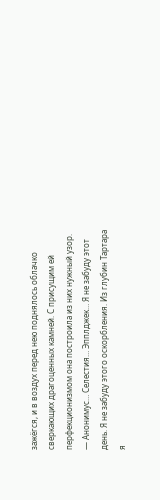зажёгся, и в воздух перед нею поднялось облачко сверкающих драгоценных камней. С присущим ей перфекционизмом она построила из них нужный узор.
— Анонимус… Селестия… Эпплджек… Я не забуду этот день. Я не забуду этого оскорбления. Из глубин Тартара я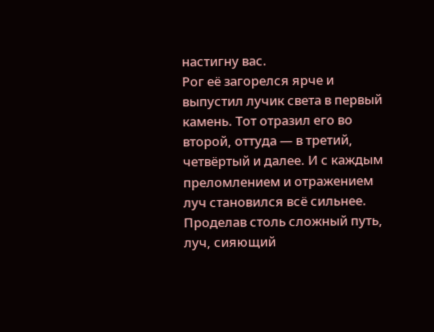настигну вас.
Рог её загорелся ярче и выпустил лучик света в первый камень. Тот отразил его во второй, оттуда — в третий, четвёртый и далее. И с каждым преломлением и отражением луч становился всё сильнее.
Проделав столь сложный путь, луч, сияющий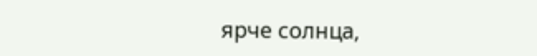ярче солнца,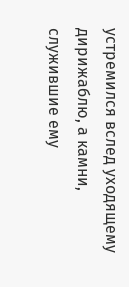устремился вслед уходящему дирижаблю, а камни, служившие ему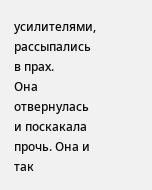усилителями, рассыпались в прах.
Она отвернулась и поскакала прочь. Она и так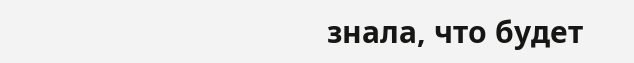знала, что будет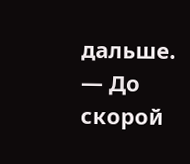дальше.
— До скорой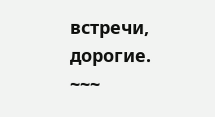встречи, дорогие.
~~~